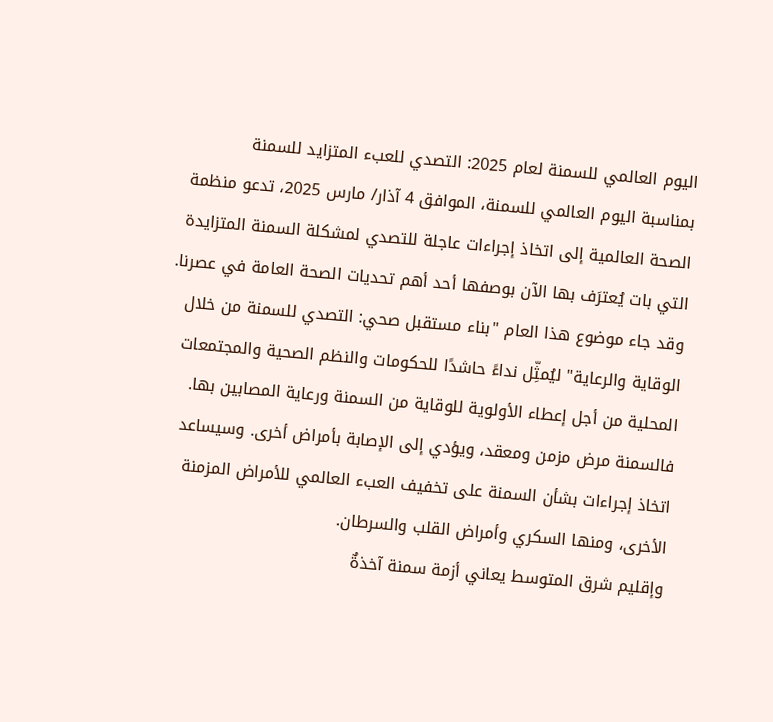اليوم العالمي للسمنة لعام 2025: التصدي للعبء المتزايد للسمنة
بمناسبة اليوم العالمي للسمنة، الموافق 4 آذار/ مارس 2025، تدعو منظمة الصحة العالمية إلى اتخاذ إجراءات عاجلة للتصدي لمشكلة السمنة المتزايدة التي بات يُعترَف بها الآن بوصفها أحد أهم تحديات الصحة العامة في عصرنا.
وقد جاء موضوع هذا العام "بناء مستقبل صحي: التصدي للسمنة من خلال الوقاية والرعاية" ليُمثِّل نداءً حاشدًا للحكومات والنظم الصحية والمجتمعات المحلية من أجل إعطاء الأولوية للوقاية من السمنة ورعاية المصابين بها.
فالسمنة مرض مزمن ومعقد، ويؤدي إلى الإصابة بأمراض أخرى. وسيساعد اتخاذ إجراءات بشأن السمنة على تخفيف العبء العالمي للأمراض المزمنة الأخرى، ومنها السكري وأمراض القلب والسرطان.
وإقليم شرق المتوسط يعاني أزمة سمنة آخذةٌ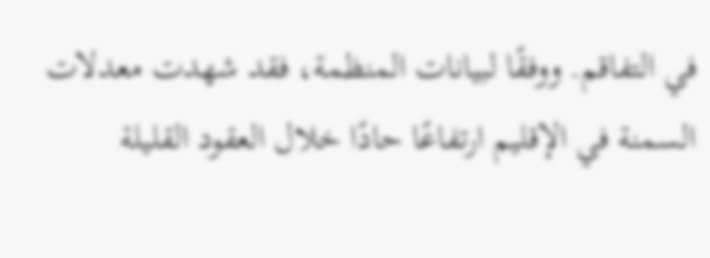في التفاقم. ووفقًا لبيانات المنظمة، فقد شهدت معدلات السمنة في الإقليم ارتفاعًا حادًا خلال العقود القليلة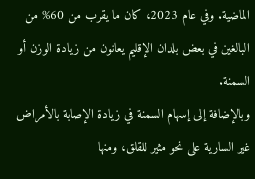الماضية. وفي عام 2023، كان ما يقرب من 60% من البالغين في بعض بلدان الإقليم يعانون من زيادة الوزن أو السمنة.
وبالإضافة إلى إسهام السمنة في زيادة الإصابة بالأمراض غير السارية على نحو مثير للقلق، ومنها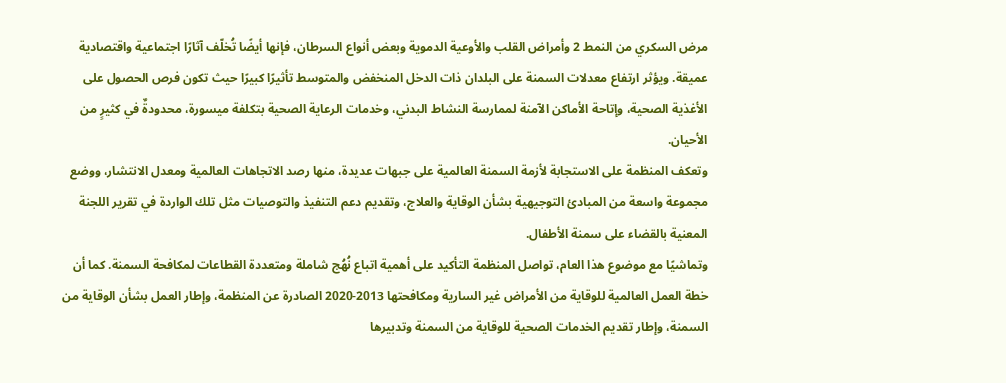مرض السكري من النمط 2 وأمراض القلب والأوعية الدموية وبعض أنواع السرطان، فإنها أيضًا تُخلّف آثارًا اجتماعية واقتصادية عميقة. ويؤثر ارتفاع معدلات السمنة على البلدان ذات الدخل المنخفض والمتوسط تأثيرًا كبيرًا حيث تكون فرص الحصول على الأغذية الصحية، وإتاحة الأماكن الآمنة لممارسة النشاط البدني، وخدمات الرعاية الصحية بتكلفة ميسورة، محدودةٌ في كثيرٍ من الأحيان.
وتعكف المنظمة على الاستجابة لأزمة السمنة العالمية على جبهات عديدة، منها رصد الاتجاهات العالمية ومعدل الانتشار، ووضع مجموعة واسعة من المبادئ التوجيهية بشأن الوقاية والعلاج، وتقديم دعم التنفيذ والتوصيات مثل تلك الواردة في تقرير اللجنة المعنية بالقضاء على سمنة الأطفال.
وتماشيًا مع موضوع هذا العام، تواصل المنظمة التأكيد على أهمية اتباع نُهُج شاملة ومتعددة القطاعات لمكافحة السمنة. كما أن خطة العمل العالمية للوقاية من الأمراض غير السارية ومكافحتها 2013-2020 الصادرة عن المنظمة، وإطار العمل بشأن الوقاية من السمنة، وإطار تقديم الخدمات الصحية للوقاية من السمنة وتدبيرها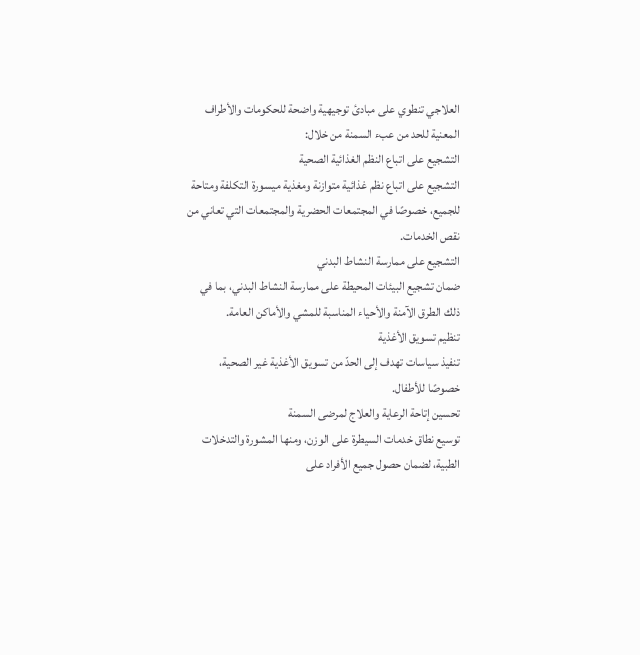العلاجي تنطوي على مبادئ توجيهية واضحة للحكومات والأطراف المعنية للحد من عبء السمنة من خلال:
التشجيع على اتباع النظم الغذائية الصحية
التشجيع على اتباع نظم غذائية متوازنة ومغذية ميسورة التكلفة ومتاحة للجميع، خصوصًا في المجتمعات الحضرية والمجتمعات التي تعاني من نقص الخدمات.
التشجيع على ممارسة النشاط البدني
ضمان تشجيع البيئات المحيطة على ممارسة النشاط البدني، بما في ذلك الطرق الآمنة والأحياء المناسبة للمشي والأماكن العامة.
تنظيم تسويق الأغذية
تنفيذ سياسات تهدف إلى الحدّ من تسويق الأغذية غير الصحية، خصوصًا للأطفال.
تحسين إتاحة الرعاية والعلاج لمرضى السمنة
توسيع نطاق خدمات السيطرة على الوزن، ومنها المشورة والتدخلات الطبية، لضمان حصول جميع الأفراد على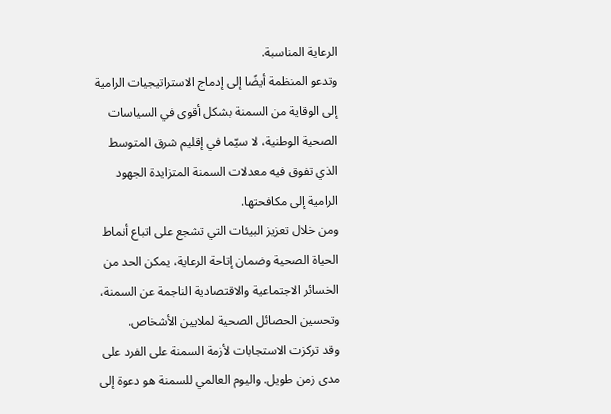الرعاية المناسبة.
وتدعو المنظمة أيضًا إلى إدماج الاستراتيجيات الرامية إلى الوقاية من السمنة بشكل أقوى في السياسات الصحية الوطنية، لا سيّما في إقليم شرق المتوسط الذي تفوق فيه معدلات السمنة المتزايدة الجهود الرامية إلى مكافحتها.
ومن خلال تعزيز البيئات التي تشجع على اتباع أنماط الحياة الصحية وضمان إتاحة الرعاية، يمكن الحد من الخسائر الاجتماعية والاقتصادية الناجمة عن السمنة، وتحسين الحصائل الصحية لملايين الأشخاص.
وقد تركزت الاستجابات لأزمة السمنة على الفرد على مدى زمن طويل. واليوم العالمي للسمنة هو دعوة إلى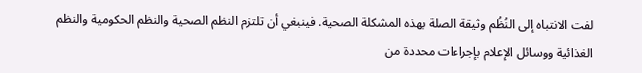لفت الانتباه إلى النُظُم وثيقة الصلة بهذه المشكلة الصحية. فينبغي أن تلتزم النظم الصحية والنظم الحكومية والنظم الغذائية ووسائل الإعلام بإجراءات محددة من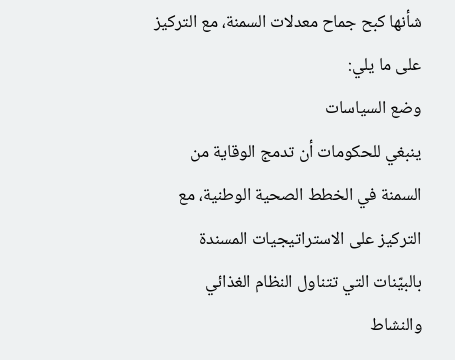شأنها كبح جماح معدلات السمنة، مع التركيز على ما يلي:
وضع السياسات
ينبغي للحكومات أن تدمج الوقاية من السمنة في الخطط الصحية الوطنية، مع التركيز على الاستراتيجيات المسندة بالبيّنات التي تتناول النظام الغذائي والنشاط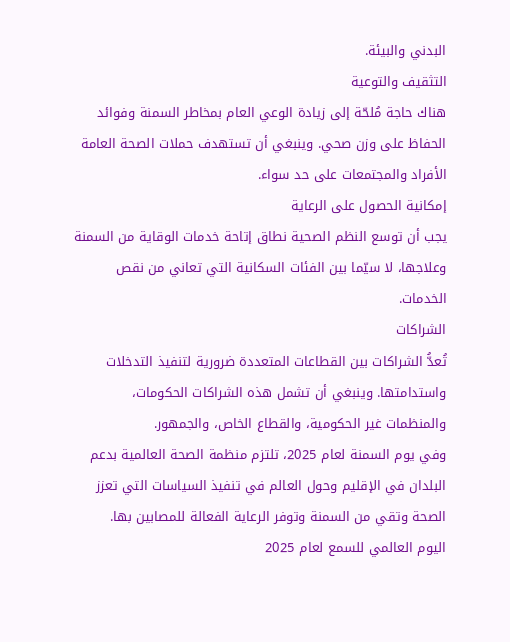البدني والبيئة.
التثقيف والتوعية
هناك حاجة مُلحّة إلى زيادة الوعي العام بمخاطر السمنة وفوائد الحفاظ على وزن صحي. وينبغي أن تستهدف حملات الصحة العامة الأفراد والمجتمعات على حد سواء.
إمكانية الحصول على الرعاية
يجب أن توسع النظم الصحية نطاق إتاحة خدمات الوقاية من السمنة وعلاجها، لا سيّما بين الفئات السكانية التي تعاني من نقص الخدمات.
الشراكات
تُعدُّ الشراكات بين القطاعات المتعددة ضرورية لتنفيذ التدخلات واستدامتها. وينبغي أن تشمل هذه الشراكات الحكومات، والمنظمات غير الحكومية، والقطاع الخاص، والجمهور.
وفي يوم السمنة لعام 2025، تلتزم منظمة الصحة العالمية بدعم البلدان في الإقليم وحول العالم في تنفيذ السياسات التي تعزز الصحة وتقي من السمنة وتوفر الرعاية الفعالة للمصابين بها.
اليوم العالمي للسمع لعام 2025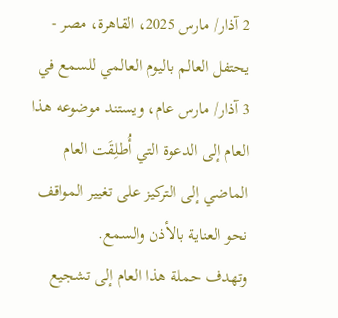2 آذار/ مارس 2025، القاهرة، مصر - يحتفل العالم باليوم العالمي للسمع في 3 آذار/ مارس عام، ويستند موضوعه هذا العام إلى الدعوة التي أُطلِقَت العام الماضي إلى التركيز على تغيير المواقف نحو العناية بالأذن والسمع.
وتهدف حملة هذا العام إلى تشجيع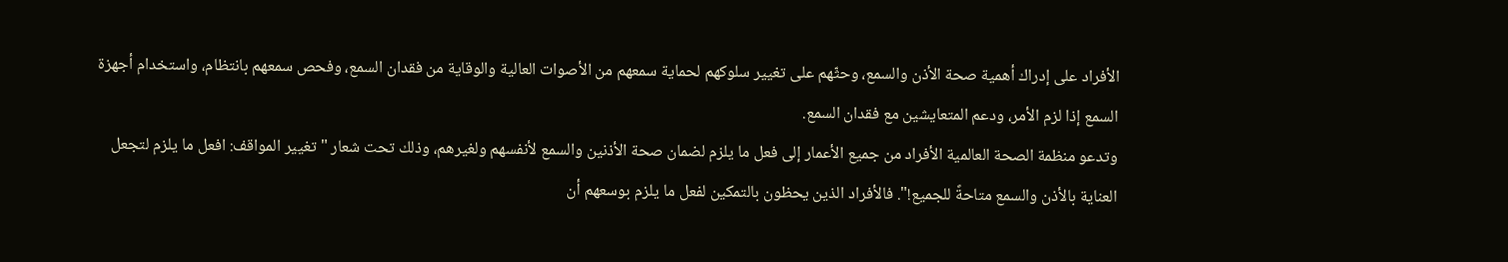الأفراد على إدراك أهمية صحة الأذن والسمع، وحثّهم على تغيير سلوكهم لحماية سمعهم من الأصوات العالية والوقاية من فقدان السمع، وفحص سمعهم بانتظام، واستخدام أجهزة السمع إذا لزم الأمر، ودعم المتعايشين مع فقدان السمع.
وتدعو منظمة الصحة العالمية الأفراد من جميع الأعمار إلى فعل ما يلزم لضمان صحة الأذنين والسمع لأنفسهم ولغيرهم، وذلك تحت شعار "تغيير المواقف: افعل ما يلزم لتجعل العناية بالأذن والسمع متاحةً للجميع!". فالأفراد الذين يحظون بالتمكين لفعل ما يلزم بوسعهم أن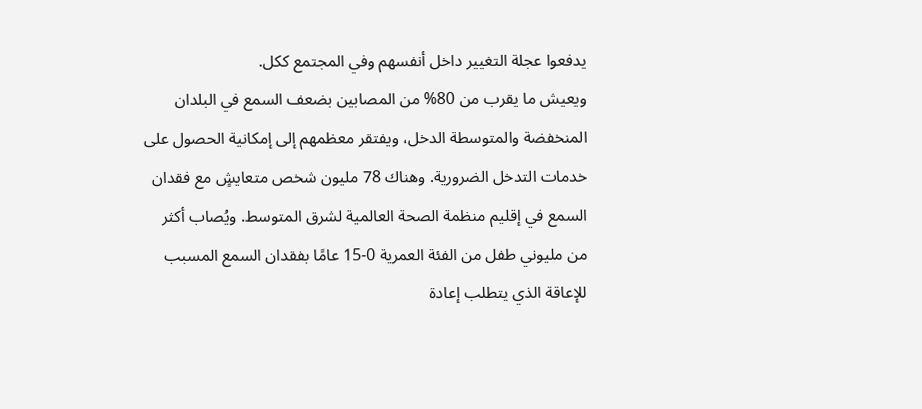يدفعوا عجلة التغيير داخل أنفسهم وفي المجتمع ككل.
ويعيش ما يقرب من 80% من المصابين بضعف السمع في البلدان المنخفضة والمتوسطة الدخل، ويفتقر معظمهم إلى إمكانية الحصول على خدمات التدخل الضرورية. وهناك 78 مليون شخص متعايشٍ مع فقدان السمع في إقليم منظمة الصحة العالمية لشرق المتوسط. ويُصاب أكثر من مليوني طفل من الفئة العمرية 0-15 عامًا بفقدان السمع المسبب للإعاقة الذي يتطلب إعادة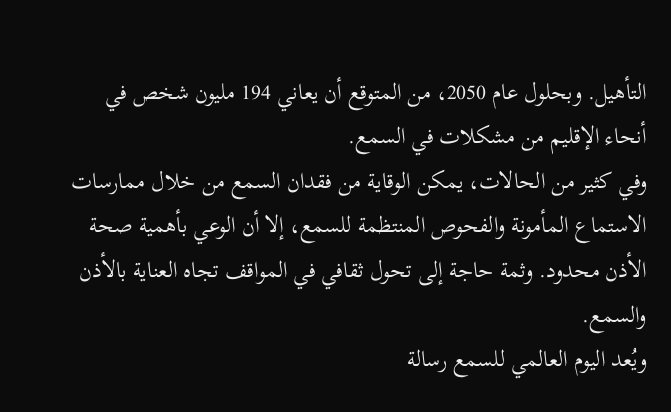التأهيل. وبحلول عام 2050، من المتوقع أن يعاني 194 مليون شخص في أنحاء الإقليم من مشكلات في السمع.
وفي كثير من الحالات، يمكن الوقاية من فقدان السمع من خلال ممارسات الاستماع المأمونة والفحوص المنتظمة للسمع، إلا أن الوعي بأهمية صحة الأذن محدود. وثمة حاجة إلى تحول ثقافي في المواقف تجاه العناية بالأذن والسمع.
ويُعد اليوم العالمي للسمع رسالة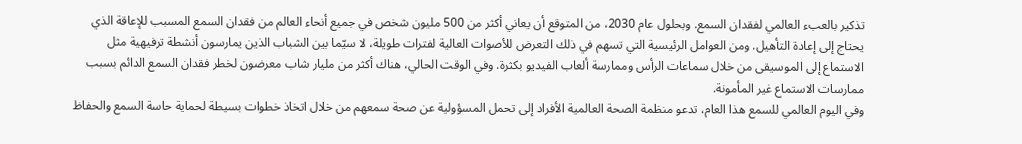تذكير بالعبء العالمي لفقدان السمع. وبحلول عام 2030، من المتوقع أن يعاني أكثر من 500 مليون شخص في جميع أنحاء العالم من فقدان السمع المسبب للإعاقة الذي يحتاج إلى إعادة التأهيل. ومن العوامل الرئيسية التي تسهم في ذلك التعرض للأصوات العالية لفترات طويلة، لا سيّما بين الشباب الذين يمارسون أنشطة ترفيهية مثل الاستماع إلى الموسيقى من خلال سماعات الرأس وممارسة ألعاب الفيديو بكثرة. وفي الوقت الحالي، هناك أكثر من مليار شاب معرضون لخطر فقدان السمع الدائم بسبب ممارسات الاستماع غير المأمونة.
وفي اليوم العالمي للسمع هذا العام، تدعو منظمة الصحة العالمية الأفراد إلى تحمل المسؤولية عن صحة سمعهم من خلال اتخاذ خطوات بسيطة لحماية حاسة السمع والحفاظ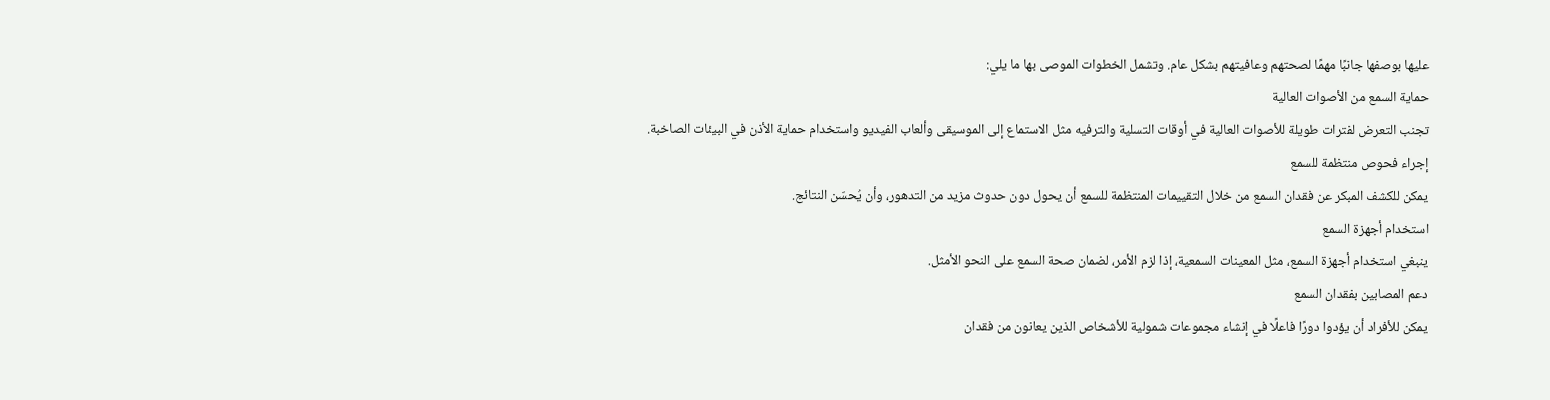عليها بوصفها جانبًا مهمًا لصحتهم وعافيتهم بشكل عام. وتشمل الخطوات الموصى بها ما يلي:
حماية السمع من الأصوات العالية
تجنب التعرض لفترات طويلة للأصوات العالية في أوقات التسلية والترفيه مثل الاستماع إلى الموسيقى وألعاب الفيديو واستخدام حماية الأذن في البيئات الصاخبة.
إجراء فحوص منتظمة للسمع
يمكن للكشف المبكر عن فقدان السمع من خلال التقييمات المنتظمة للسمع أن يحول دون حدوث مزيد من التدهور، وأن يُحسّن النتائج.
استخدام أجهزة السمع
ينبغي استخدام أجهزة السمع، مثل المعينات السمعية، إذا لزم الأمر، لضمان صحة السمع على النحو الأمثل.
دعم المصابين بفقدان السمع
يمكن للأفراد أن يؤدوا دورًا فاعلًا في إنشاء مجموعات شمولية للأشخاص الذين يعانون من فقدان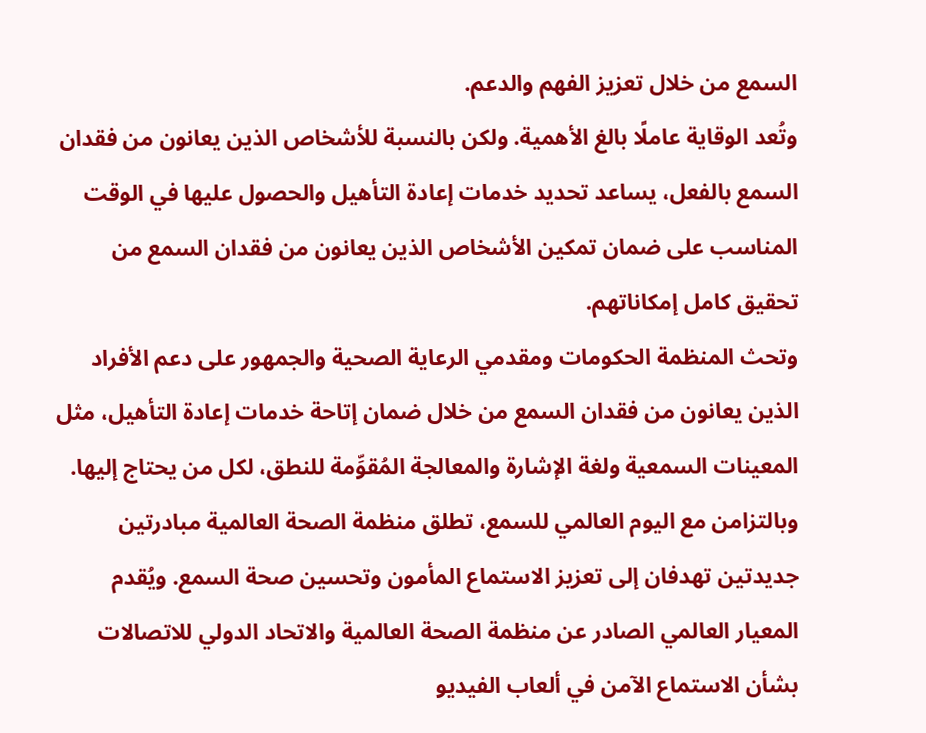السمع من خلال تعزيز الفهم والدعم.
وتُعد الوقاية عاملًا بالغ الأهمية. ولكن بالنسبة للأشخاص الذين يعانون من فقدان السمع بالفعل، يساعد تحديد خدمات إعادة التأهيل والحصول عليها في الوقت المناسب على ضمان تمكين الأشخاص الذين يعانون من فقدان السمع من تحقيق كامل إمكاناتهم.
وتحث المنظمة الحكومات ومقدمي الرعاية الصحية والجمهور على دعم الأفراد الذين يعانون من فقدان السمع من خلال ضمان إتاحة خدمات إعادة التأهيل، مثل المعينات السمعية ولغة الإشارة والمعالجة المُقوِّمة للنطق، لكل من يحتاج إليها.
وبالتزامن مع اليوم العالمي للسمع، تطلق منظمة الصحة العالمية مبادرتين جديدتين تهدفان إلى تعزيز الاستماع المأمون وتحسين صحة السمع. ويُقدم المعيار العالمي الصادر عن منظمة الصحة العالمية والاتحاد الدولي للاتصالات بشأن الاستماع الآمن في ألعاب الفيديو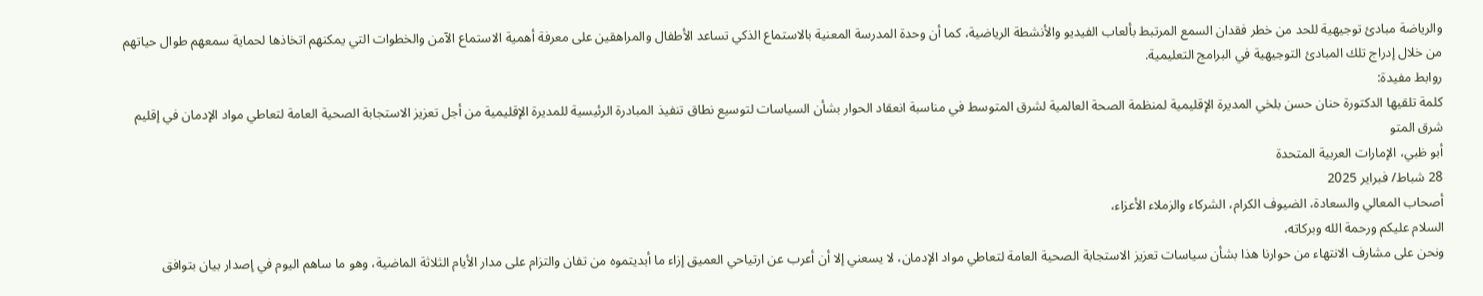والرياضة مبادئ توجيهية للحد من خطر فقدان السمع المرتبط بألعاب الفيديو والأنشطة الرياضية، كما أن وحدة المدرسة المعنية بالاستماع الذكي تساعد الأطفال والمراهقين على معرفة أهمية الاستماع الآمن والخطوات التي يمكنهم اتخاذها لحماية سمعهم طوال حياتهم من خلال إدراج تلك المبادئ التوجيهية في البرامج التعليمية.
روابط مفيدة:
كلمة تلقيها الدكتورة حنان حسن بلخي المديرة الإقليمية لمنظمة الصحة العالمية لشرق المتوسط في مناسبة انعقاد الحوار بشأن السياسات لتوسيع نطاق تنفيذ المبادرة الرئيسية للمديرة الإقليمية من أجل تعزيز الاستجابة الصحية العامة لتعاطي مواد الإدمان في إقليم شرق المتو
أبو ظبي، الإمارات العربية المتحدة
28 شباط/ فبراير 2025
أصحاب المعالي والسعادة، الضيوف الكرام، الشركاء والزملاء الأعزاء،
السلام عليكم ورحمة الله وبركاته،
ونحن على مشارف الانتهاء من حوارنا هذا بشأن سياسات تعزيز الاستجابة الصحية العامة لتعاطي مواد الإدمان، لا يسعني إلا أن أعرب عن ارتياحي العميق إزاء ما أبديتموه من تفان والتزام على مدار الأيام الثلاثة الماضية، وهو ما ساهم اليوم في إصدار بيان بتوافق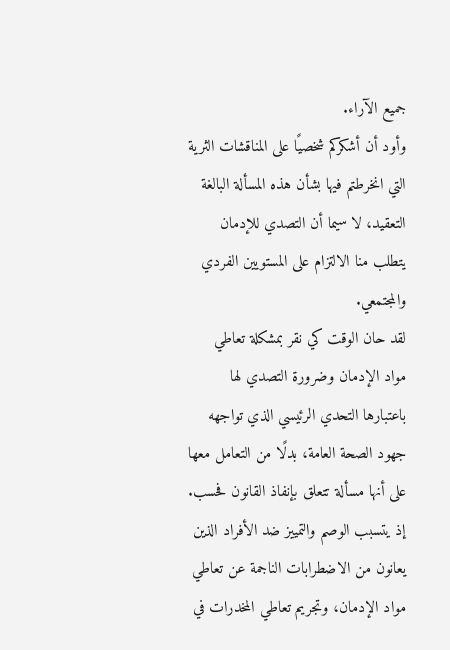جميع الآراء.
وأود أن أشكركم شخصيًا على المناقشات الثرية التي انخرطتم فيها بشأن هذه المسألة البالغة التعقيد، لا سيما أن التصدي للإدمان يتطلب منا الالتزام على المستويين الفردي والمجتمعي.
لقد حان الوقت كي نقر بمشكلة تعاطي مواد الإدمان وضرورة التصدي لها باعتبارها التحدي الرئيسي الذي تواجهه جهود الصحة العامة، بدلًا من التعامل معها على أنها مسألة تتعلق بإنفاذ القانون فحسب.
إذ يتسبب الوصم والتمييز ضد الأفراد الذين يعانون من الاضطرابات الناجمة عن تعاطي مواد الإدمان، وتجريم تعاطي المخدرات في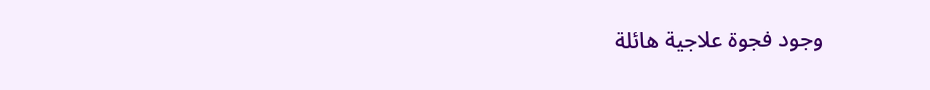وجود فجوة علاجية هائلة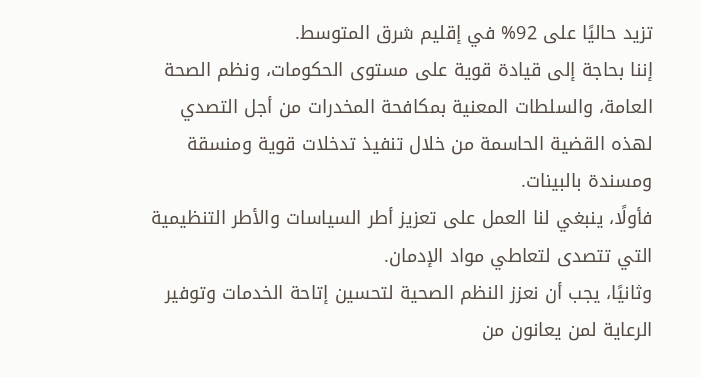تزيد حاليًا على 92% في إقليم شرق المتوسط.
إننا بحاجة إلى قيادة قوية على مستوى الحكومات، ونظم الصحة العامة، والسلطات المعنية بمكافحة المخدرات من أجل التصدي لهذه القضية الحاسمة من خلال تنفيذ تدخلات قوية ومنسقة ومسندة بالبينات.
فأولًا، ينبغي لنا العمل على تعزيز أطر السياسات والأطر التنظيمية التي تتصدى لتعاطي مواد الإدمان.
وثانيًا، يجب أن نعزز النظم الصحية لتحسين إتاحة الخدمات وتوفير الرعاية لمن يعانون من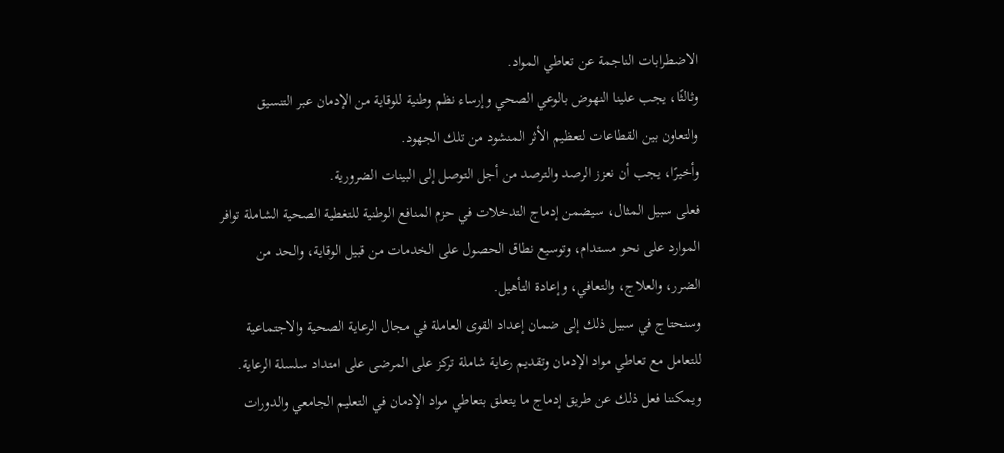الاضطرابات الناجمة عن تعاطي المواد.
وثالثًا، يجب علينا النهوض بالوعي الصحي وإرساء نظم وطنية للوقاية من الإدمان عبر التنسيق والتعاون بين القطاعات لتعظيم الأثر المنشود من تلك الجهود.
وأخيرًا، يجب أن نعزز الرصد والترصد من أجل التوصل إلى البينات الضرورية.
فعلى سبيل المثال، سيضمن إدماج التدخلات في حزم المنافع الوطنية للتغطية الصحية الشاملة توافر الموارد على نحو مستدام، وتوسيع نطاق الحصول على الخدمات من قبيل الوقاية، والحد من الضرر، والعلاج، والتعافي، وإعادة التأهيل.
وسنحتاج في سبيل ذلك إلى ضمان إعداد القوى العاملة في مجال الرعاية الصحية والاجتماعية للتعامل مع تعاطي مواد الإدمان وتقديم رعاية شاملة تركز على المرضى على امتداد سلسلة الرعاية.
ويمكننا فعل ذلك عن طريق إدماج ما يتعلق بتعاطي مواد الإدمان في التعليم الجامعي والدورات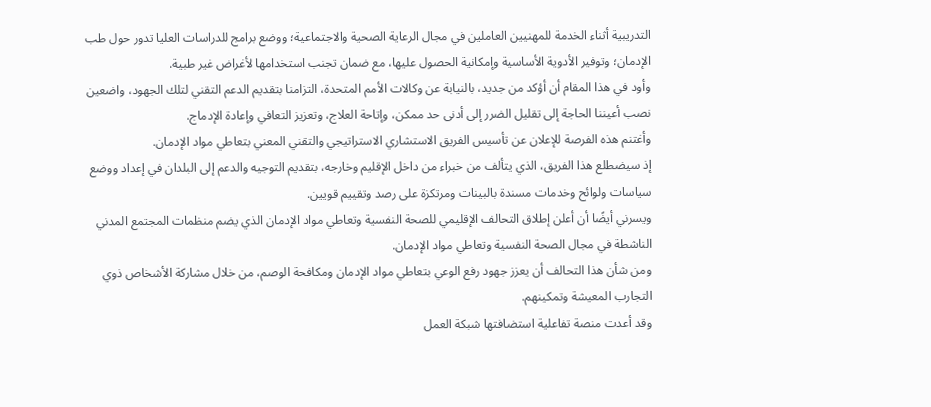التدريبية أثناء الخدمة للمهنيين العاملين في مجال الرعاية الصحية والاجتماعية؛ ووضع برامج للدراسات العليا تدور حول طب الإدمان؛ وتوفير الأدوية الأساسية وإمكانية الحصول عليها، مع ضمان تجنب استخدامها لأغراض غير طبية.
وأود في هذا المقام أن أؤكد من جديد، بالنيابة عن وكالات الأمم المتحدة، التزامنا بتقديم الدعم التقني لتلك الجهود، واضعين نصب أعيننا الحاجة إلى تقليل الضرر إلى أدنى حد ممكن، وإتاحة العلاج، وتعزيز التعافي وإعادة الإدماج.
وأغتنم هذه الفرصة للإعلان عن تأسيس الفريق الاستشاري الاستراتيجي والتقني المعني بتعاطي مواد الإدمان.
إذ سيضطلع هذا الفريق، الذي يتألف من خبراء من داخل الإقليم وخارجه، بتقديم التوجيه والدعم إلى البلدان في إعداد ووضع سياسات ولوائح وخدمات مسندة بالبينات ومرتكزة على رصد وتقييم قويين.
ويسرني أيضًا أن أعلن إطلاق التحالف الإقليمي للصحة النفسية وتعاطي مواد الإدمان الذي يضم منظمات المجتمع المدني الناشطة في مجال الصحة النفسية وتعاطي مواد الإدمان.
ومن شأن هذا التحالف أن يعزز جهود رفع الوعي بتعاطي مواد الإدمان ومكافحة الوصم، من خلال مشاركة الأشخاص ذوي التجارب المعيشة وتمكينهم.
وقد أعدت منصة تفاعلية استضافتها شبكة العمل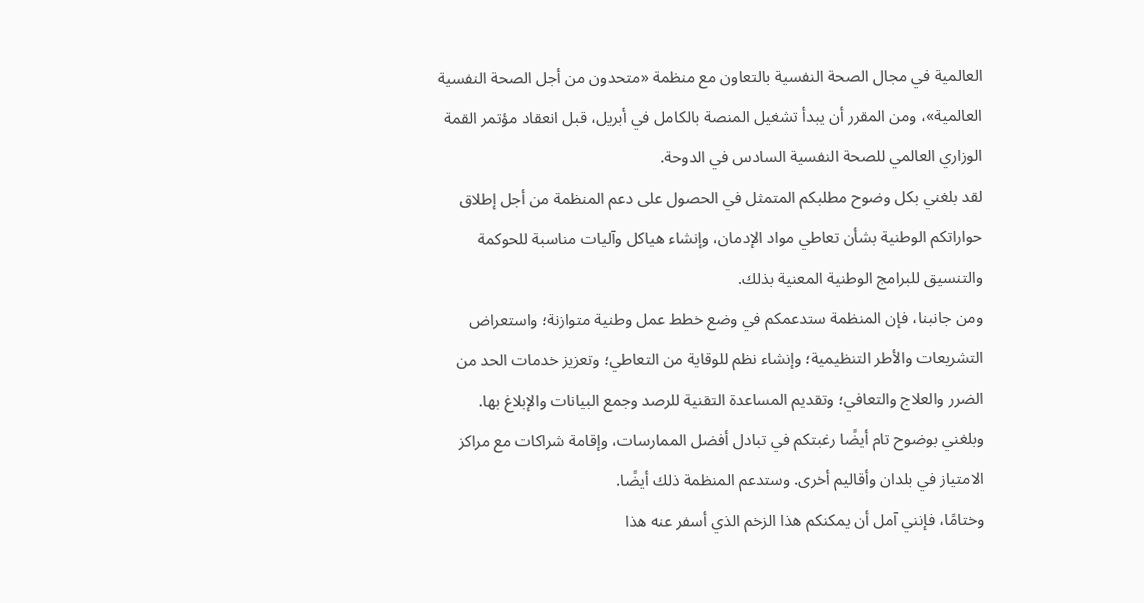العالمية في مجال الصحة النفسية بالتعاون مع منظمة «متحدون من أجل الصحة النفسية العالمية»، ومن المقرر أن يبدأ تشغيل المنصة بالكامل في أبريل، قبل انعقاد مؤتمر القمة الوزاري العالمي للصحة النفسية السادس في الدوحة.
لقد بلغني بكل وضوح مطلبكم المتمثل في الحصول على دعم المنظمة من أجل إطلاق حواراتكم الوطنية بشأن تعاطي مواد الإدمان، وإنشاء هياكل وآليات مناسبة للحوكمة والتنسيق للبرامج الوطنية المعنية بذلك.
ومن جانبنا، فإن المنظمة ستدعمكم في وضع خطط عمل وطنية متوازنة؛ واستعراض التشريعات والأطر التنظيمية؛ وإنشاء نظم للوقاية من التعاطي؛ وتعزيز خدمات الحد من الضرر والعلاج والتعافي؛ وتقديم المساعدة التقنية للرصد وجمع البيانات والإبلاغ بها.
وبلغني بوضوح تام أيضًا رغبتكم في تبادل أفضل الممارسات، وإقامة شراكات مع مراكز الامتياز في بلدان وأقاليم أخرى. وستدعم المنظمة ذلك أيضًا.
وختامًا، فإنني آمل أن يمكنكم هذا الزخم الذي أسفر عنه هذا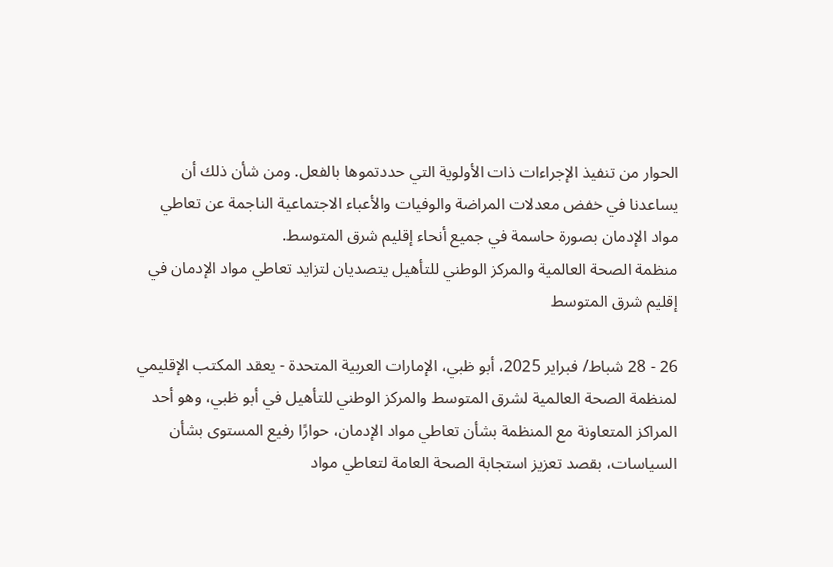الحوار من تنفيذ الإجراءات ذات الأولوية التي حددتموها بالفعل. ومن شأن ذلك أن يساعدنا في خفض معدلات المراضة والوفيات والأعباء الاجتماعية الناجمة عن تعاطي مواد الإدمان بصورة حاسمة في جميع أنحاء إقليم شرق المتوسط.
منظمة الصحة العالمية والمركز الوطني للتأهيل يتصديان لتزايد تعاطي مواد الإدمان في إقليم شرق المتوسط

26 - 28 شباط/ فبراير 2025، أبو ظبي، الإمارات العربية المتحدة - يعقد المكتب الإقليمي لمنظمة الصحة العالمية لشرق المتوسط والمركز الوطني للتأهيل في أبو ظبي، وهو أحد المراكز المتعاونة مع المنظمة بشأن تعاطي مواد الإدمان، حوارًا رفيع المستوى بشأن السياسات، بقصد تعزيز استجابة الصحة العامة لتعاطي مواد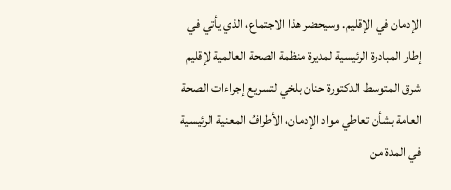الإدمان في الإقليم. وسيحضر هذا الاجتماع، الذي يأتي في إطار المبادرة الرئيسية لمديرة منظمة الصحة العالمية لإقليم شرق المتوسط الدكتورة حنان بلخي لتسريع إجراءات الصحة العامة بشأن تعاطي مواد الإدمان، الأطرافُ المعنية الرئيسية في المدة من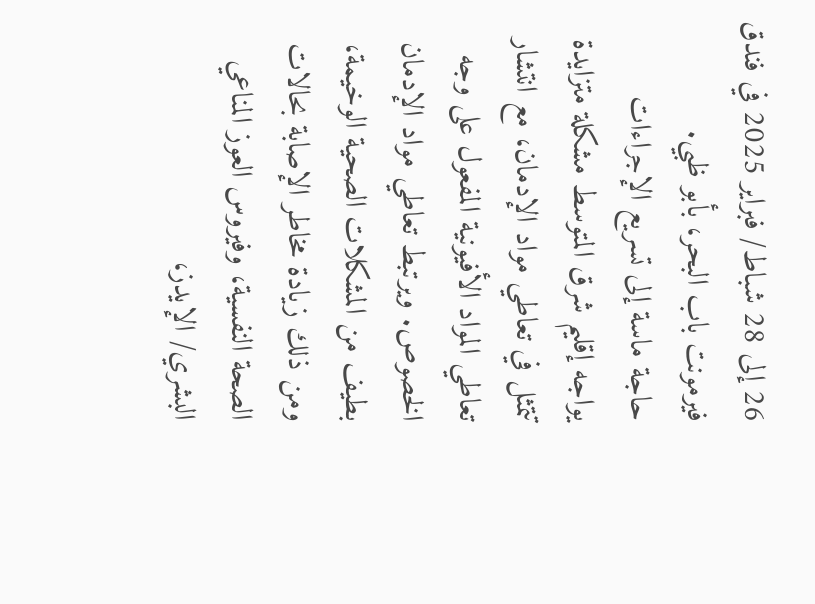26 إلى 28 شباط/ فبراير 2025 في فندق فيرمونت باب البحر، بأبو ظبي.
حاجة ماسة إلى تسريع الإجراءات
يواجه إقليم شرق المتوسط مشكلة متزايدة تتمثل في تعاطي مواد الإدمان، مع انتشار تعاطي المواد الأفيونية المفعول على وجه الخصوص. ويرتبط تعاطي مواد الإدمان بطيف من المشكلات الصحية الوخيمة، ومن ذلك زيادة مخاطر الإصابة بحالات الصحة النفسية، وفيروس العوز المناعي البشري/ الإيدز،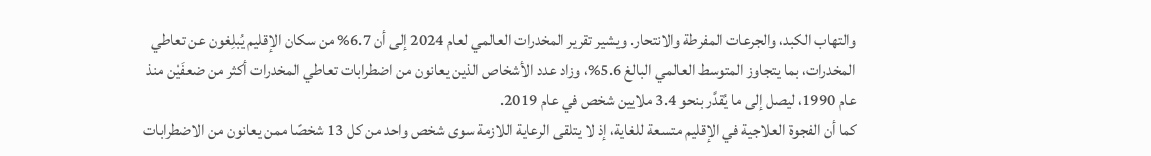والتهاب الكبد، والجرعات المفرطة والانتحار. ويشير تقرير المخدرات العالمي لعام 2024 إلى أن 6.7% من سكان الإقليم يُبلِغون عن تعاطي المخدرات، بما يتجاوز المتوسط العالمي البالغ 5.6%، وزاد عدد الأشخاص الذين يعانون من اضطرابات تعاطي المخدرات أكثر من ضعفَيْن منذ عام 1990، ليصل إلى ما يُقدَّر بنحو 3.4 ملايين شخص في عام 2019.
كما أن الفجوة العلاجية في الإقليم متسعة للغاية، إذ لا يتلقى الرعاية اللازمة سوى شخص واحد من كل 13 شخصًا ممن يعانون من الاضطرابات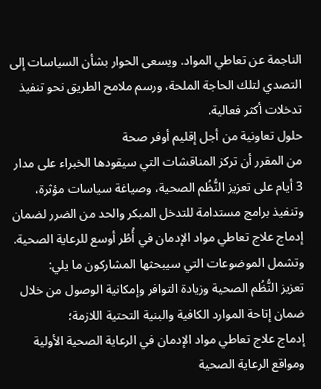الناجمة عن تعاطي المواد. ويسعى الحوار بشأن السياسات إلى التصدي لتلك الحاجة الملحة، ورسم ملامح الطريق نحو تنفيذ تدخلات أكثر فعالية.
حلول تعاونية من أجل إقليم أوفر صحة
من المقرر أن تركز المناقشات التي سيقودها الخبراء على مدار 3 أيام على تعزيز النُّظُم الصحية، وصياغة سياسات مؤثرة، وتنفيذ برامج مستدامة للتدخل المبكر والحد من الضرر لضمان إدماج علاج تعاطي مواد الإدمان في أُطُر أوسع للرعاية الصحية.
وتشمل الموضوعات التي سيبحثها المشاركون ما يلي:
تعزيز النُّظُم الصحية وزيادة التوافر وإمكانية الوصول من خلال ضمان إتاحة الموارد الكافية والبنية التحتية اللازمة؛
إدماج علاج تعاطي مواد الإدمان في الرعاية الصحية الأولية ومواقع الرعاية الصحية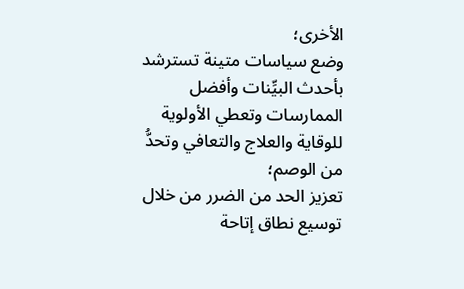الأخرى؛
وضع سياسات متينة تسترشد بأحدث البيِّنات وأفضل الممارسات وتعطي الأولوية للوقاية والعلاج والتعافي وتحدُّ من الوصم؛
تعزيز الحد من الضرر من خلال توسيع نطاق إتاحة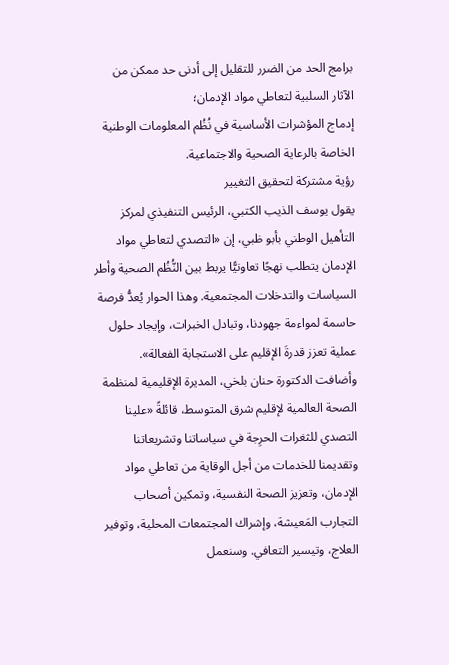برامج الحد من الضرر للتقليل إلى أدنى حد ممكن من الآثار السلبية لتعاطي مواد الإدمان؛
إدماج المؤشرات الأساسية في نُظُم المعلومات الوطنية الخاصة بالرعاية الصحية والاجتماعية.
رؤية مشتركة لتحقيق التغيير
يقول يوسف الذيب الكتبي، الرئيس التنفيذي لمركز التأهيل الوطني بأبو ظبي، إن «التصدي لتعاطي مواد الإدمان يتطلب نهجًا تعاونيًّا يربط بين النُّظُم الصحية وأطر السياسات والتدخلات المجتمعية. وهذا الحوار يُعدُّ فرصة حاسمة لمواءمة جهودنا، وتبادل الخبرات، وإيجاد حلول عملية تعزز قدرةَ الإقليم على الاستجابة الفعالة».
وأضافت الدكتورة حنان بلخي، المديرة الإقليمية لمنظمة الصحة العالمية لإقليم شرق المتوسط، قائلةً «علينا التصدي للثغرات الحرِجة في سياساتنا وتشريعاتنا وتقديمنا للخدمات من أجل الوقاية من تعاطي مواد الإدمان، وتعزيز الصحة النفسية، وتمكين أصحاب التجارب المَعيشة، وإشراك المجتمعات المحلية، وتوفير العلاج، وتيسير التعافي. وسنعمل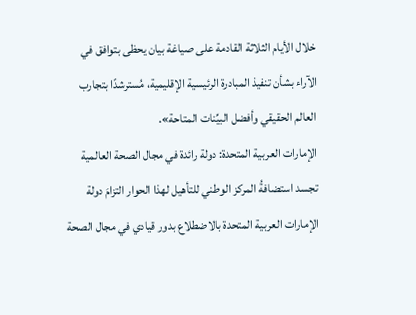خلال الأيام الثلاثة القادمة على صياغة بيان يحظى بتوافق في الآراء بشأن تنفيذ المبادرة الرئيسية الإقليمية، مُسترشدًا بتجارب العالم الحقيقي وأفضل البيِّنات المتاحة».
الإمارات العربية المتحدة: دولة رائدة في مجال الصحة العالمية
تجسد استضافةُ المركز الوطني للتأهيل لهذا الحوار التزامَ دولة الإمارات العربية المتحدة بالاضطلاع بدور قيادي في مجال الصحة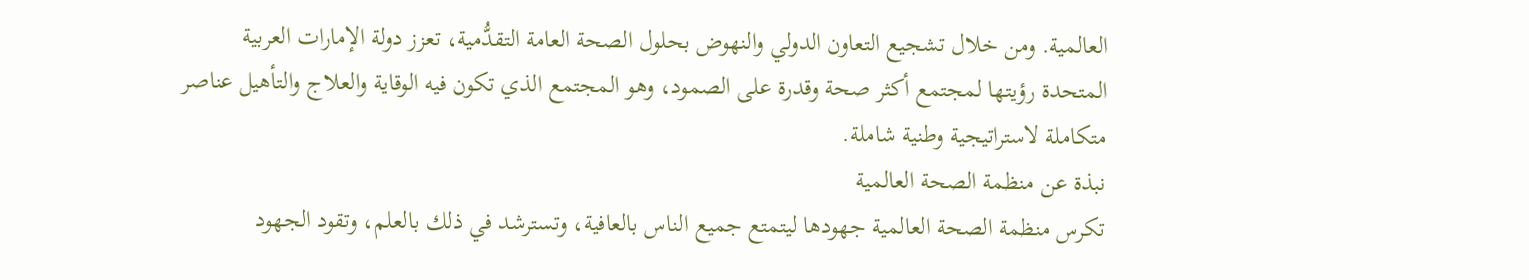العالمية. ومن خلال تشجيع التعاون الدولي والنهوض بحلول الصحة العامة التقدُّمية، تعزز دولة الإمارات العربية المتحدة رؤيتها لمجتمع أكثر صحة وقدرة على الصمود، وهو المجتمع الذي تكون فيه الوقاية والعلاج والتأهيل عناصر متكاملة لاستراتيجية وطنية شاملة.
نبذة عن منظمة الصحة العالمية
تكرس منظمة الصحة العالمية جهودها ليتمتع جميع الناس بالعافية، وتسترشد في ذلك بالعلم، وتقود الجهود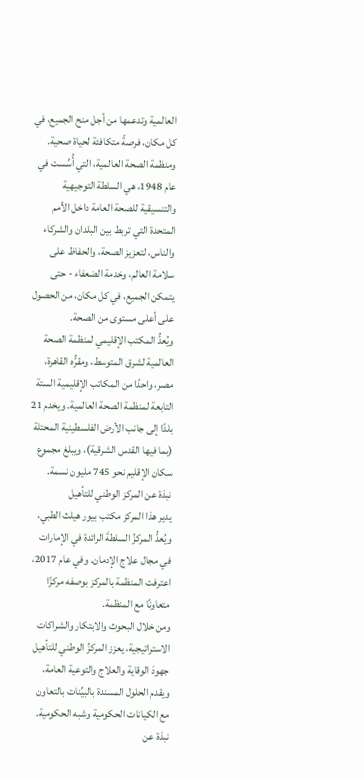العالمية وتدعمها من أجل منح الجميع، في كل مكان، فرصةً متكافئة لحياة صحية.
ومنظمة الصحة العالمية، التي أُسِّست في عام 1948، هي السلطة التوجيهية والتنسيقية للصحة العامة داخل الأمم المتحدة التي تربط بين البلدان والشركاء والناس، لتعزيز الصحة، والحفاظ على سلامة العالم، وخدمة الضعفاء - حتى يتمكن الجميع، في كل مكان، من الحصول على أعلى مستوى من الصحة.
ويُعدُّ المكتب الإقليمي لمنظمة الصحة العالمية لشرق المتوسط، ومقرُّه القاهرة، مصر، واحدًا من المكاتب الإقليمية الستة التابعة لمنظمة الصحة العالمية. ويخدم 21 بلدًا إلى جانب الأرض الفلسطينية المحتلة (بما فيها القدس الشرقية)، ويبلغ مجموع سكان الإقليم نحو 745 مليون نسمة.
نبذة عن المركز الوطني للتأهيل
يدير هذا المركز مكتب بيور هيلث الطبي، ويُعدُّ المركزُ السلطةَ الرائدة في الإمارات في مجال علاج الإدمان. وفي عام 2017، اعترفت المنظمة بالمركز بوصفه مركزًا متعاونًا مع المنظمة.
ومن خلال البحوث والابتكار والشراكات الاستراتيجية، يعزز المركزُ الوطني للتأهيل جهودَ الوقاية والعلاج والتوعية العامة، ويقدم الحلول المسندة بالبيِّنات بالتعاون مع الكيانات الحكومية وشبه الحكومية.
نبذة عن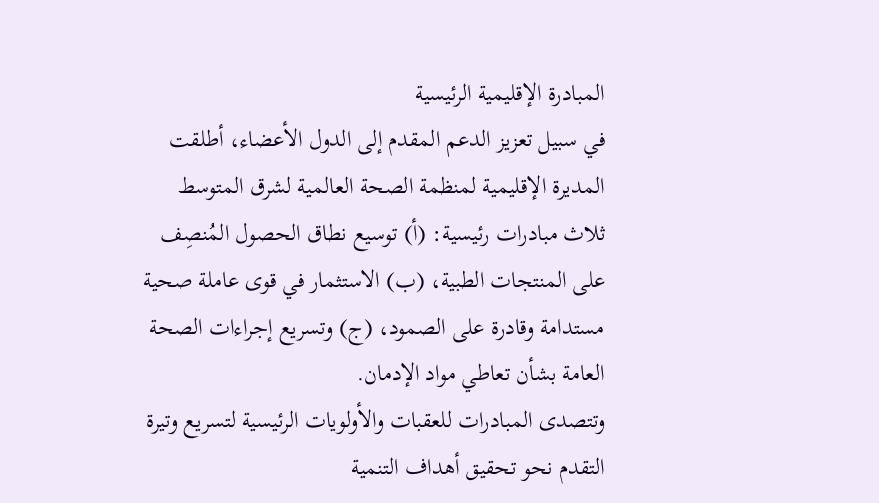المبادرة الإقليمية الرئيسية
في سبيل تعزيز الدعم المقدم إلى الدول الأعضاء، أطلقت المديرة الإقليمية لمنظمة الصحة العالمية لشرق المتوسط ثلاث مبادرات رئيسية: (أ) توسيع نطاق الحصول المُنصِف على المنتجات الطبية، (ب) الاستثمار في قوى عاملة صحية مستدامة وقادرة على الصمود، (ج) وتسريع إجراءات الصحة العامة بشأن تعاطي مواد الإدمان.
وتتصدى المبادرات للعقبات والأولويات الرئيسية لتسريع وتيرة التقدم نحو تحقيق أهداف التنمية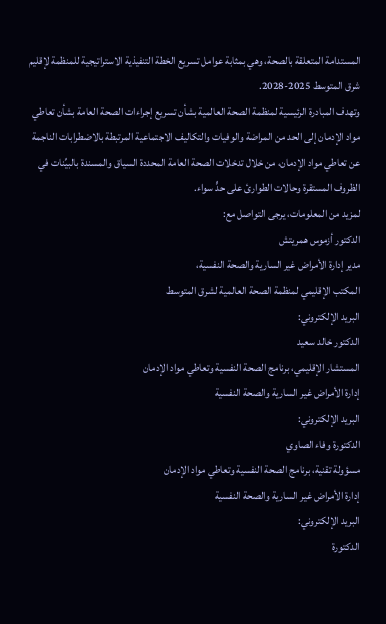المستدامة المتعلقة بالصحة، وهي بمثابة عوامل تسريع الخطة التنفيذية الاستراتيجية للمنظمة لإقليم شرق المتوسط 2025-2028.
وتهدف المبادرة الرئيسية لمنظمة الصحة العالمية بشأن تسريع إجراءات الصحة العامة بشأن تعاطي مواد الإدمان إلى الحد من المراضة والوفيات والتكاليف الاجتماعية المرتبطة بالاضطرابات الناجمة عن تعاطي مواد الإدمان، من خلال تدخلات الصحة العامة المحددة السياق والمسندة بالبيِّنات في الظروف المستقرة وحالات الطوارئ على حدٍّ سواء.
لمزيد من المعلومات، يرجى التواصل مع:
الدكتور أزموس همريتش
مدير إدارة الأمراض غير السارية والصحة النفسية،
المكتب الإقليمي لمنظمة الصحة العالمية لشرق المتوسط
البريد الإلكتروني:
الدكتور خالد سعيد
المستشار الإقليمي، برنامج الصحة النفسية وتعاطي مواد الإدمان
إدارة الأمراض غير السارية والصحة النفسية
البريد الإلكتروني:
الدكتورة وفاء الصاوي
مسؤولة تقنية، برنامج الصحة النفسية وتعاطي مواد الإدمان
إدارة الأمراض غير السارية والصحة النفسية
البريد الإلكتروني:
الدكتورة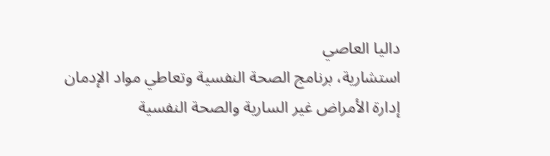داليا العاصي
استشارية، برنامج الصحة النفسية وتعاطي مواد الإدمان
إدارة الأمراض غير السارية والصحة النفسية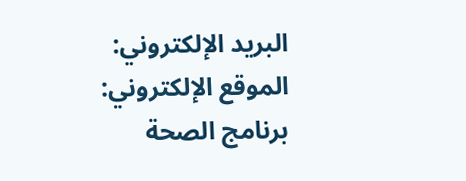البريد الإلكتروني:
الموقع الإلكتروني:
برنامج الصحة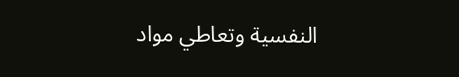النفسية وتعاطي مواد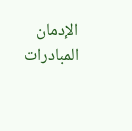الإدمان
المبادرات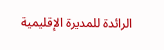الرائدة للمديرة الإقليمية